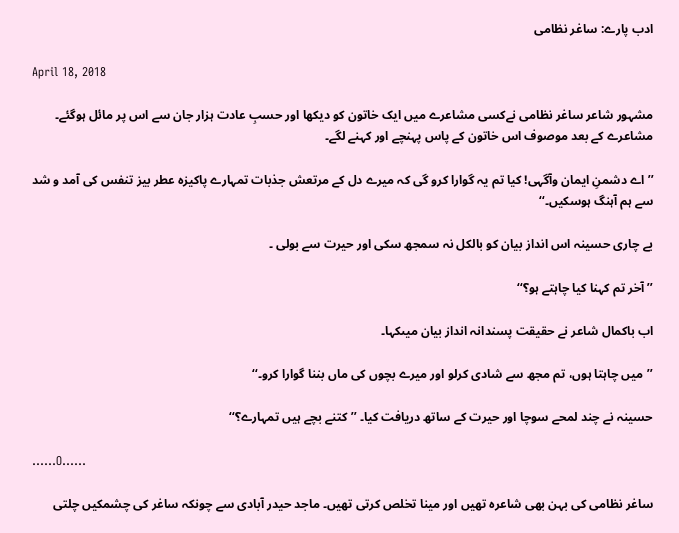ادب پارے: ساغر نظامی

April 18, 2018

مشہور شاعر ساغر نظامی نےکسی مشاعرے میں ایک خاتون کو دیکھا اور حسبِ عادت ہزار جان سے اس پر مائل ہوگئے۔ مشاعرے کے بعد موصوف اس خاتون کے پاس پہنچے اور کہنے لگے۔

’’اے دشمنِ ایمان وآگہی! کیا تم یہ گوارا کرو گی کہ میرے دل کے مرتعش جذبات تمہارے پاکیزہ عطر بیز تنفس کی آمد و شد سے ہم آہنگ ہوسکیں۔‘‘

بے چاری حسینہ اس انداز بیان کو بالکل نہ سمجھ سکی اور حیرت سے بولی ۔

’’آخر تم کہنا کیا چاہتے ہو؟‘‘

اب باکمال شاعر نے حقیقت پسندانہ انداز بیان میںکہا۔

’’میں چاہتا ہوں، تم مجھ سے شادی کرلو اور میرے بچوں کی ماں بننا گوارا کرو۔‘‘

حسینہ نے چند لمحے سوچا اور حیرت کے ساتھ دریافت کیا۔ ’’کتنے بچے ہیں تمہارے؟‘‘

……O……

ساغر نظامی کی بہن بھی شاعرہ تھیں اور مینا تخلص کرتی تھیں۔ ماجد حیدر آبادی سے چونکہ ساغر کی چشمکیں چلتی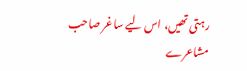رہتی تھیں، اس لیے ساغر صاحب مشاعرے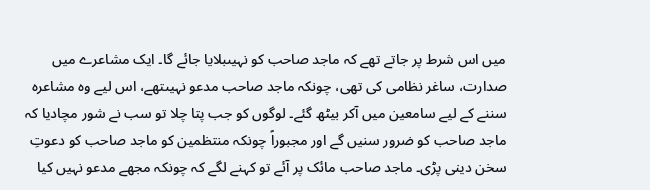میں اس شرط پر جاتے تھے کہ ماجد صاحب کو نہیںبلایا جائے گا۔ ایک مشاعرے میں صدارت، ساغر نظامی کی تھی، چونکہ ماجد صاحب مدعو نہیںتھے، اس لیے وہ مشاعرہ سننے کے لیے سامعین میں آکر بیٹھ گئے۔ لوگوں کو جب پتا چلا تو سب نے شور مچادیا کہ ماجد صاحب کو ضرور سنیں گے اور مجبوراً چونکہ منتظمین کو ماجد صاحب کو دعوتِ سخن دینی پڑی۔ ماجد صاحب مائک پر آئے تو کہنے لگے کہ چونکہ مجھے مدعو نہیں کیا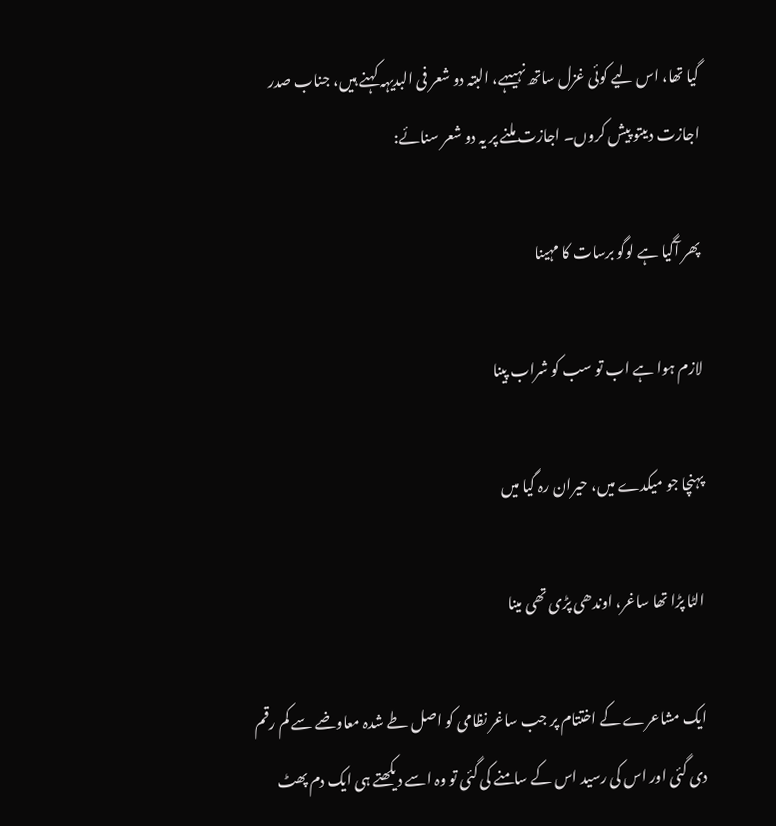گیا تھا، اس لیے کوئی غزل ساتھ نہیںہے، البتہ دو شعر فی البدیہہ کہنے ہیں، جناب صدر اجازت دیںتو پیش کروں۔ اجازت ملنے پر یہ دو شعر سنائے:

پھر آگیا ہے لوگو برسات کا مہینا

لازم ہوا ہے اب تو سب کو شراب پینا

پہنچا جو میکدے میں، حیران رہ گیا میں

الٹا پڑا تھا ساغر، اوندھی پڑی تھی مینا

ایک مشاعرے کے اختتام پر جب ساغر نظامی کو اصل طے شدہ معاوضے سے کم رقم دی گئی اور اس کی رسید اس کے سامنے کی گئی تو وہ اسے دیکھتے ہی ایک دم پھٹ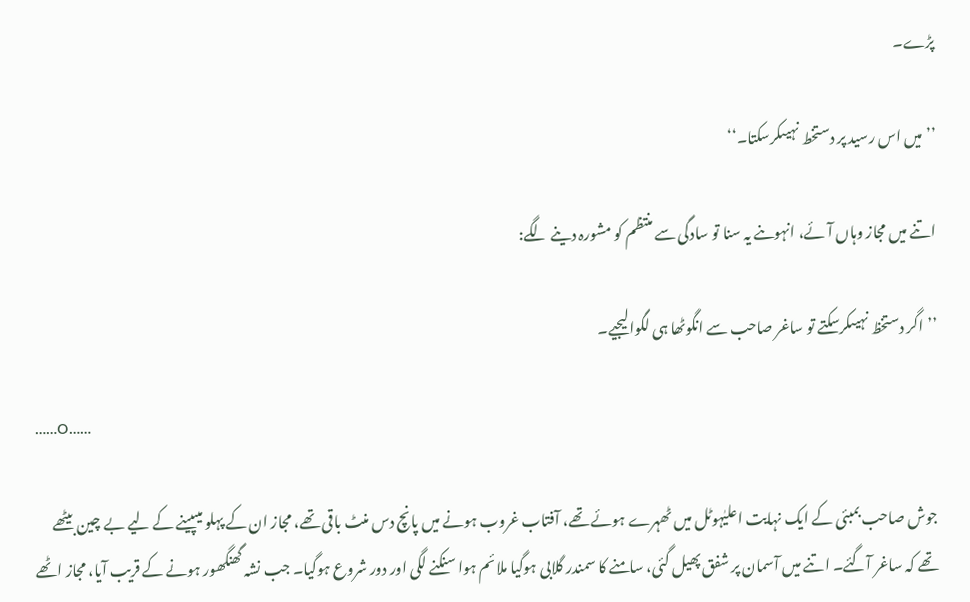پڑے۔

’’میں اس رسید پر دستخط نہیںکرسکتا۔‘‘

اتنے میں مجاز وہاں آئے، انہوںنے یہ سنا تو سادگی سے منتظم کو مشورہ دینے لگے:

’’اگر دستخظ نہیںکرسکتے تو ساغر صاحب سے انگوٹھا ہی لگوالیجیے۔

……O……

جوش صاحب بمبئی کے ایک نہایت اعلیٰہوٹل میں ٹھہرے ہوئے تھے، آفتاب غروب ہونے میں پانچ دس منٹ باقی تھے، مجاز ان کے پہلو میںپینے کے لیے بے چین بیٹھے تھے کہ ساغر آگئے۔ اتنے میں آسمان پر شفق پھیل گئی، سامنے کا سمندر گلابی ہوگیا ملائم ہوا سنکنے لگی اور دور شروع ہوگیا۔ جب نشہ گھنگھور ہونے کے قریب آیا، مجاز اٹھے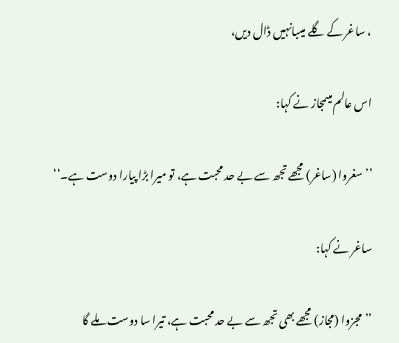، ساغر کے گلے میںبانہیں ڈال دیں،

اس عالم میںمجاز نے کہا:

’’سغروا (ساغر) مجھے تجھ سے بے حد محبت ہے، تو میرا بڑا پیارا دوست ہے۔‘‘

ساغر نے کہا:

’’مجزوا (مجاز) مجھے بھی تجھ سے بے حد محبت ہے، تیرا سا دوست ملے گا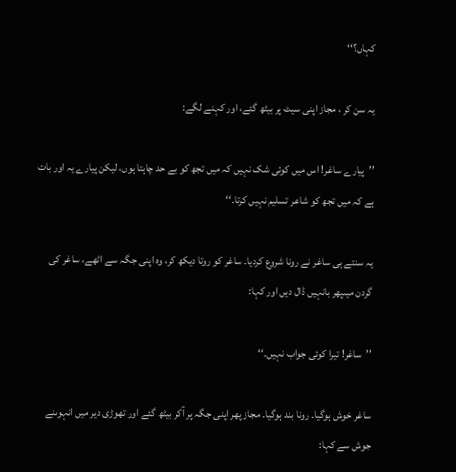کہاں؟‘‘

یہ سن کر ، مجاز اپنی سیٹ پر بیٹھ گئے، اور کہنے لگے:

’’پیارے ساغر! اس میں کوئی شک نہیں کہ میں تجھ کو بے حد چاہتا ہوں، لیکن پیارے یہ اور بات ہے کہ میں تجھ کو شاعر تسلیم نہیں کرتا۔‘‘

یہ سنتے ہی ساغر نے رونا شروع کردیا۔ ساغر کو روتا دیکھ کر، وہ اپنی جگہ سے اٹھے، ساغر کی گردن میںپھر بانہیں ڈال دیں اور کہا:

’’ساغر! تیرا کوئی جواب نہیں۔‘‘

ساغر خوش ہوگیا۔ رونا بند ہوگیا۔ مجاز پھر اپنی جگہ پر آکر بیٹھ گئے اور تھوڑی دیر میں انہوںنے جوش سے کہا: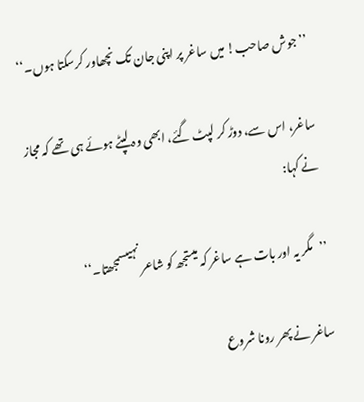’’جوش صاحب! میں ساغر پر اپنی جان تک نچھاور کرسکتا ہوں۔‘‘

ساغر، اس سے، دوڑ کر لپٹ گئے، ابھی وہ لپٹے ہوئے ہی تھے کہ مجاز نے کہا:

’’مگر یہ اور بات ہے ساغر کہ میںتجھ کو شاعر نہیںسمجھتا۔‘‘

ساغر نے پھر رونا شروع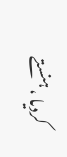کردیا ، ہنستے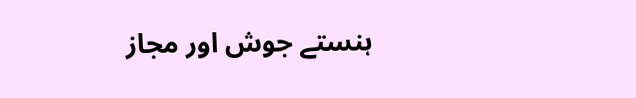ہنستے جوش اور مجاز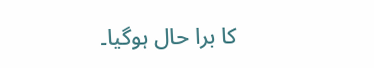کا برا حال ہوگیا۔